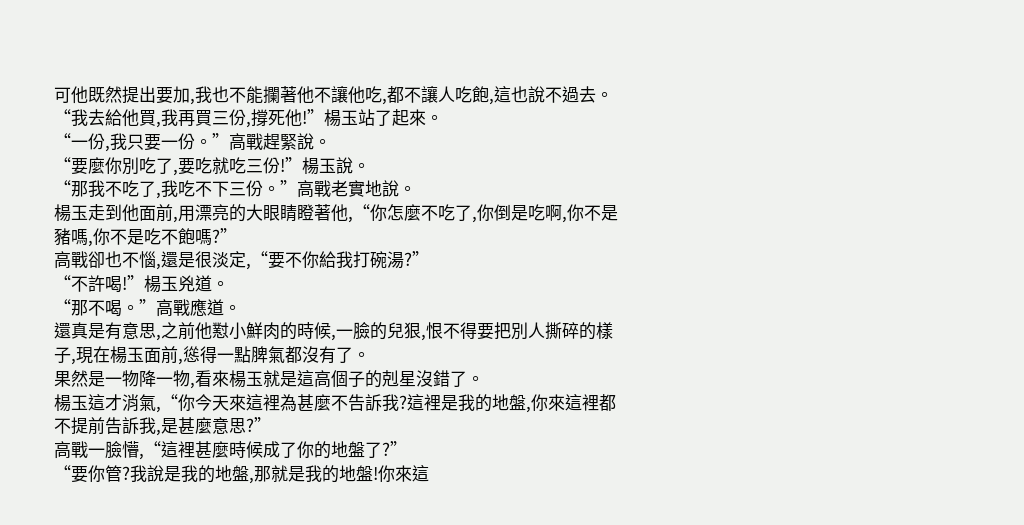可他既然提出要加,我也不能攔著他不讓他吃,都不讓人吃飽,這也說不過去。
“我去給他買,我再買三份,撐死他!”楊玉站了起來。
“一份,我只要一份。”高戰趕緊說。
“要麼你別吃了,要吃就吃三份!”楊玉說。
“那我不吃了,我吃不下三份。”高戰老實地說。
楊玉走到他面前,用漂亮的大眼睛瞪著他,“你怎麼不吃了,你倒是吃啊,你不是豬嗎,你不是吃不飽嗎?”
高戰卻也不惱,還是很淡定,“要不你給我打碗湯?”
“不許喝!”楊玉兇道。
“那不喝。”高戰應道。
還真是有意思,之前他懟小鮮肉的時候,一臉的兒狠,恨不得要把別人撕碎的樣子,現在楊玉面前,慫得一點脾氣都沒有了。
果然是一物降一物,看來楊玉就是這高個子的剋星沒錯了。
楊玉這才消氣,“你今天來這裡為甚麼不告訴我?這裡是我的地盤,你來這裡都不提前告訴我,是甚麼意思?”
高戰一臉懵,“這裡甚麼時候成了你的地盤了?”
“要你管?我說是我的地盤,那就是我的地盤!你來這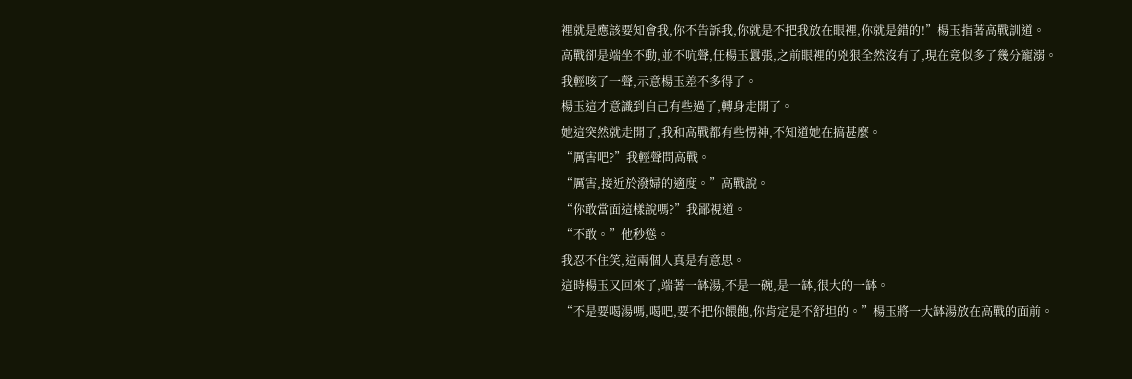裡就是應該要知會我,你不告訴我,你就是不把我放在眼裡,你就是錯的!”楊玉指著高戰訓道。
高戰卻是端坐不動,並不吭聲,任楊玉囂張,之前眼裡的兇狠全然沒有了,現在竟似多了幾分寵溺。
我輕咳了一聲,示意楊玉差不多得了。
楊玉這才意識到自己有些過了,轉身走開了。
她這突然就走開了,我和高戰都有些愣神,不知道她在搞甚麼。
“厲害吧?”我輕聲問高戰。
“厲害,接近於潑婦的適度。”高戰說。
“你敢當面這樣說嗎?”我鄙視道。
“不敢。”他秒慫。
我忍不住笑,這兩個人真是有意思。
這時楊玉又回來了,端著一缽湯,不是一碗,是一缽,很大的一缽。
“不是要喝湯嗎,喝吧,要不把你餵飽,你肯定是不舒坦的。”楊玉將一大缽湯放在高戰的面前。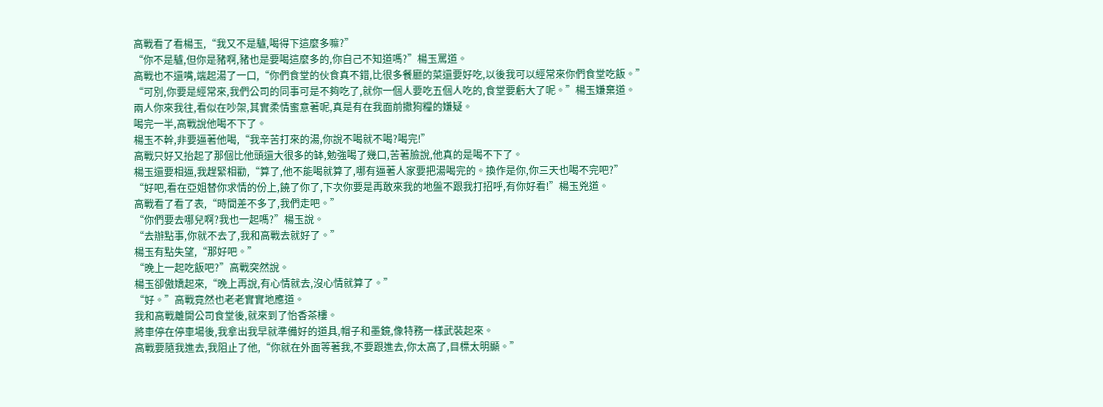高戰看了看楊玉,“我又不是驢,喝得下這麼多嘛?”
“你不是驢,但你是豬啊,豬也是要喝這麼多的,你自己不知道嗎?”楊玉罵道。
高戰也不還嘴,端起湯了一口,“你們食堂的伙食真不錯,比很多餐廳的菜還要好吃,以後我可以經常來你們食堂吃飯。”
“可別,你要是經常來,我們公司的同事可是不夠吃了,就你一個人要吃五個人吃的,食堂要虧大了呢。”楊玉嫌棄道。
兩人你來我往,看似在吵架,其實柔情蜜意著呢,真是有在我面前撒狗糧的嫌疑。
喝完一半,高戰說他喝不下了。
楊玉不幹,非要逼著他喝,“我辛苦打來的湯,你說不喝就不喝?喝完!”
高戰只好又抬起了那個比他頭還大很多的缽,勉強喝了幾口,苦著臉說,他真的是喝不下了。
楊玉還要相逼,我趕緊相勸,“算了,他不能喝就算了,哪有逼著人家要把湯喝完的。換作是你,你三天也喝不完吧?”
“好吧,看在亞姐替你求情的份上,饒了你了,下次你要是再敢來我的地盤不跟我打招呼,有你好看!”楊玉兇道。
高戰看了看了表,“時間差不多了,我們走吧。”
“你們要去哪兒啊?我也一起嗎?”楊玉說。
“去辦點事,你就不去了,我和高戰去就好了。”
楊玉有點失望,“那好吧。”
“晚上一起吃飯吧?”高戰突然說。
楊玉卻傲嬌起來,“晚上再說,有心情就去,沒心情就算了。”
“好。”高戰竟然也老老實實地應道。
我和高戰離開公司食堂後,就來到了怡香茶樓。
將車停在停車場後,我拿出我早就準備好的道具,帽子和墨鏡,像特務一樣武裝起來。
高戰要隨我進去,我阻止了他,“你就在外面等著我,不要跟進去,你太高了,目標太明顯。”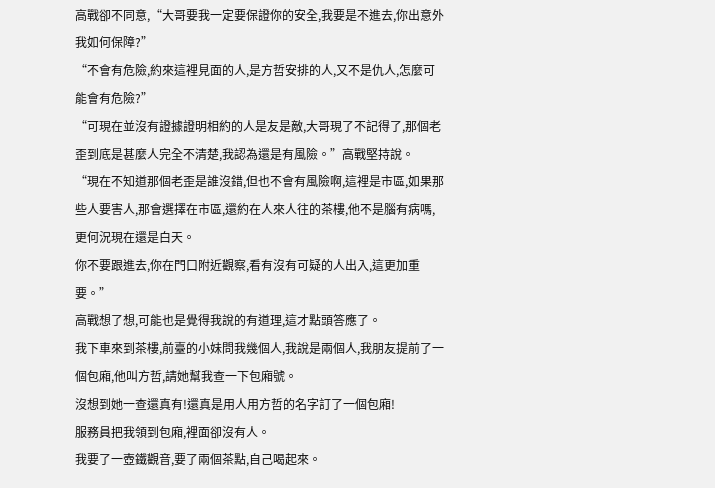高戰卻不同意,“大哥要我一定要保證你的安全,我要是不進去,你出意外我如何保障?”
“不會有危險,約來這裡見面的人,是方哲安排的人,又不是仇人,怎麼可能會有危險?”
“可現在並沒有證據證明相約的人是友是敵,大哥現了不記得了,那個老歪到底是甚麼人完全不清楚,我認為還是有風險。”高戰堅持說。
“現在不知道那個老歪是誰沒錯,但也不會有風險啊,這裡是市區,如果那些人要害人,那會選擇在市區,還約在人來人往的茶樓,他不是腦有病嗎,更何況現在還是白天。
你不要跟進去,你在門口附近觀察,看有沒有可疑的人出入,這更加重要。”
高戰想了想,可能也是覺得我說的有道理,這才點頭答應了。
我下車來到茶樓,前臺的小妹問我幾個人,我說是兩個人,我朋友提前了一個包廂,他叫方哲,請她幫我查一下包廂號。
沒想到她一查還真有!還真是用人用方哲的名字訂了一個包廂!
服務員把我領到包廂,裡面卻沒有人。
我要了一壺鐵觀音,要了兩個茶點,自己喝起來。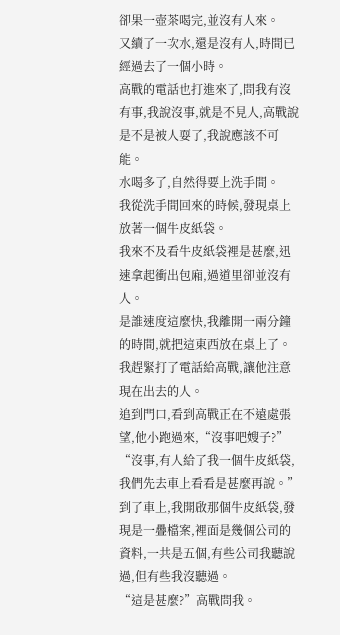卻果一壺茶喝完,並沒有人來。
又續了一次水,還是沒有人,時間已經過去了一個小時。
高戰的電話也打進來了,問我有沒有事,我說沒事,就是不見人,高戰說是不是被人耍了,我說應該不可能。
水喝多了,自然得要上洗手間。
我從洗手間回來的時候,發現桌上放著一個牛皮紙袋。
我來不及看牛皮紙袋裡是甚麼,迅速拿起衝出包廂,過道里卻並沒有人。
是誰速度這麼快,我離開一兩分鐘的時間,就把這東西放在桌上了。
我趕緊打了電話給高戰,讓他注意現在出去的人。
追到門口,看到高戰正在不遠處張望,他小跑過來,“沒事吧嫂子?”
“沒事,有人給了我一個牛皮紙袋,我們先去車上看看是甚麼再說。”
到了車上,我開啟那個牛皮紙袋,發現是一疊檔案,裡面是幾個公司的資料,一共是五個,有些公司我聽說過,但有些我沒聽過。
“這是甚麼?”高戰問我。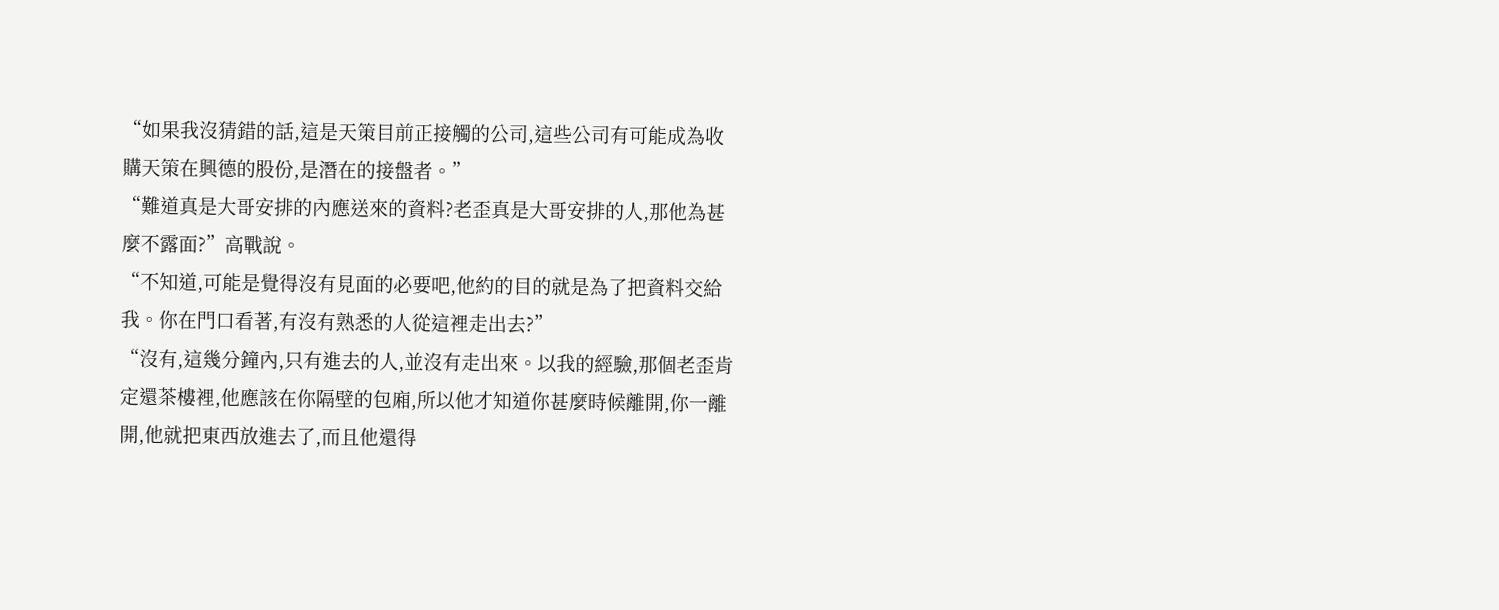“如果我沒猜錯的話,這是天策目前正接觸的公司,這些公司有可能成為收購天策在興德的股份,是潛在的接盤者。”
“難道真是大哥安排的內應送來的資料?老歪真是大哥安排的人,那他為甚麼不露面?”高戰說。
“不知道,可能是覺得沒有見面的必要吧,他約的目的就是為了把資料交給我。你在門口看著,有沒有熟悉的人從這裡走出去?”
“沒有,這幾分鐘內,只有進去的人,並沒有走出來。以我的經驗,那個老歪肯定還茶樓裡,他應該在你隔壁的包廂,所以他才知道你甚麼時候離開,你一離開,他就把東西放進去了,而且他還得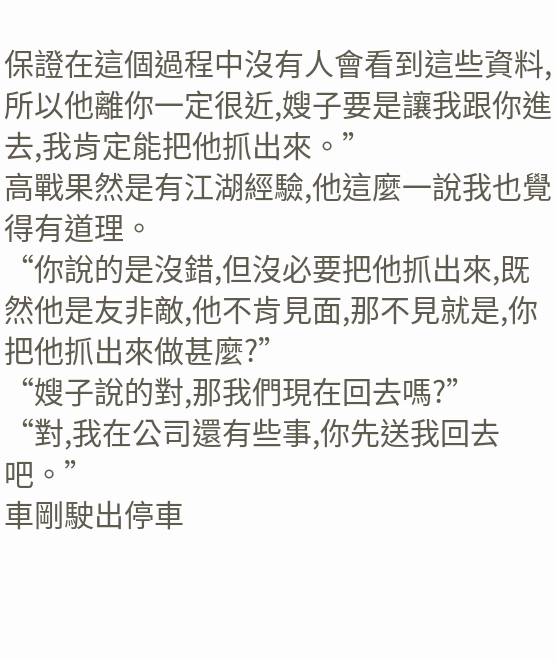保證在這個過程中沒有人會看到這些資料,所以他離你一定很近,嫂子要是讓我跟你進去,我肯定能把他抓出來。”
高戰果然是有江湖經驗,他這麼一說我也覺得有道理。
“你說的是沒錯,但沒必要把他抓出來,既然他是友非敵,他不肯見面,那不見就是,你把他抓出來做甚麼?”
“嫂子說的對,那我們現在回去嗎?”
“對,我在公司還有些事,你先送我回去吧。”
車剛駛出停車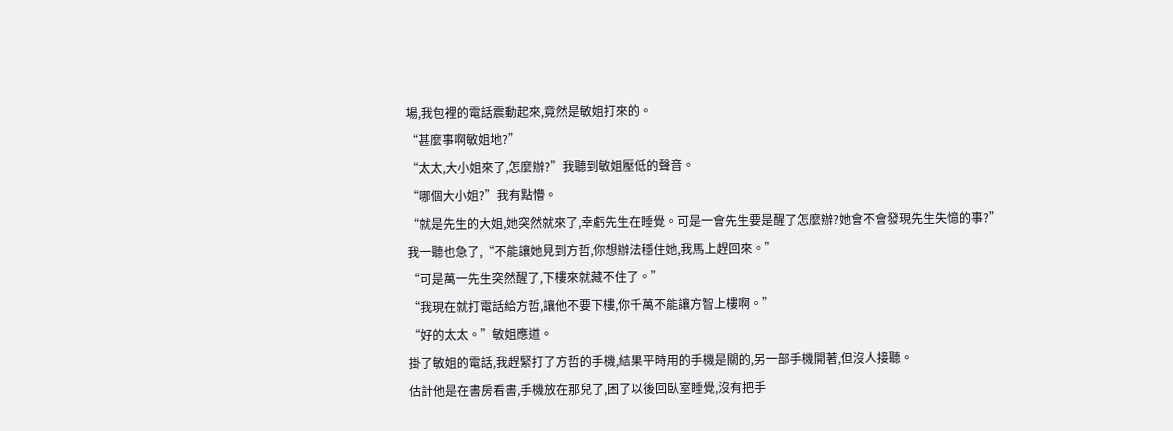場,我包裡的電話震動起來,竟然是敏姐打來的。
“甚麼事啊敏姐地?”
“太太,大小姐來了,怎麼辦?”我聽到敏姐壓低的聲音。
“哪個大小姐?”我有點懵。
“就是先生的大姐,她突然就來了,幸虧先生在睡覺。可是一會先生要是醒了怎麼辦?她會不會發現先生失憶的事?”
我一聽也急了,“不能讓她見到方哲,你想辦法穩住她,我馬上趕回來。”
“可是萬一先生突然醒了,下樓來就藏不住了。”
“我現在就打電話給方哲,讓他不要下樓,你千萬不能讓方智上樓啊。”
“好的太太。”敏姐應道。
掛了敏姐的電話,我趕緊打了方哲的手機,結果平時用的手機是關的,另一部手機開著,但沒人接聽。
估計他是在書房看書,手機放在那兒了,困了以後回臥室睡覺,沒有把手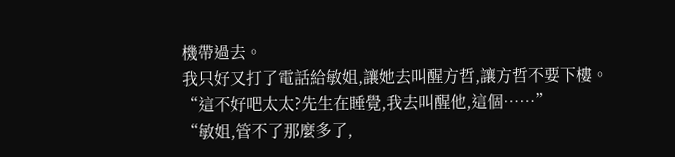機帶過去。
我只好又打了電話給敏姐,讓她去叫醒方哲,讓方哲不要下樓。
“這不好吧太太?先生在睡覺,我去叫醒他,這個……”
“敏姐,管不了那麼多了,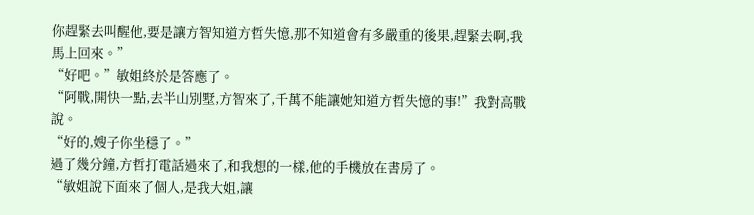你趕緊去叫醒他,要是讓方智知道方哲失憶,那不知道會有多嚴重的後果,趕緊去啊,我馬上回來。”
“好吧。”敏姐終於是答應了。
“阿戰,開快一點,去半山別墅,方智來了,千萬不能讓她知道方哲失憶的事!”我對高戰說。
“好的,嫂子你坐穩了。”
過了幾分鐘,方哲打電話過來了,和我想的一樣,他的手機放在書房了。
“敏姐說下面來了個人,是我大姐,讓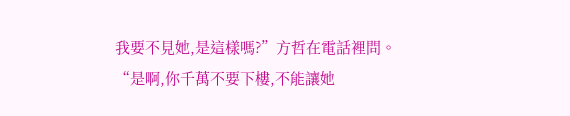我要不見她,是這樣嗎?”方哲在電話裡問。
“是啊,你千萬不要下樓,不能讓她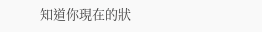知道你現在的狀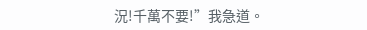況!千萬不要!”我急道。